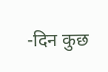-दिन कुछ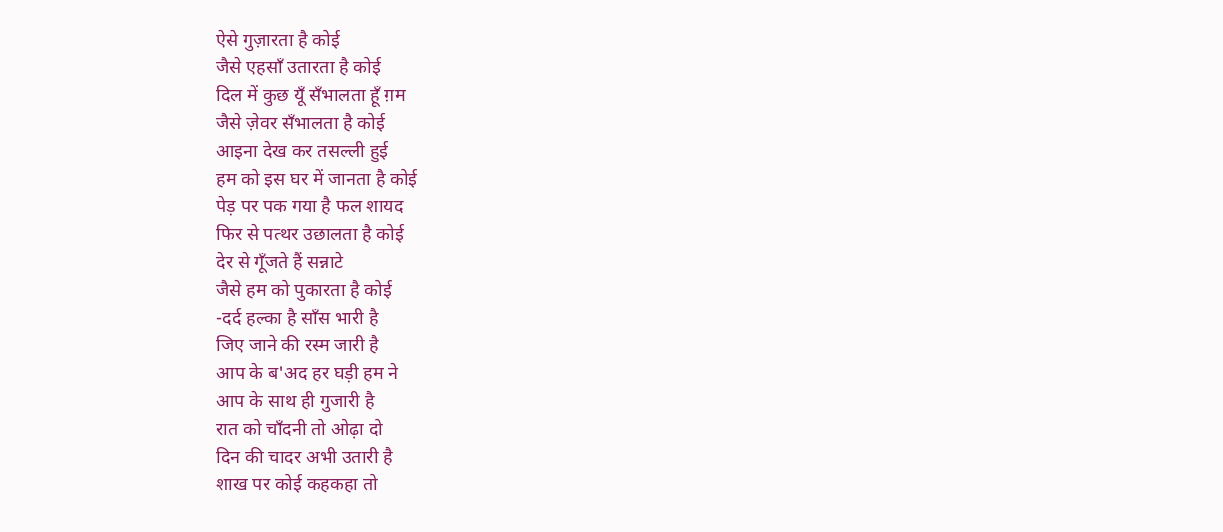ऐसे गुज़ारता है कोई
जैसे एहसाँ उतारता है कोई
दिल में कुछ यूँ सँभालता हूँ ग़म
जैसे ज़ेवर सँभालता है कोई
आइना देख कर तसल्ली हुई
हम को इस घर में जानता है कोई
पेड़ पर पक गया है फल शायद
फिर से पत्थर उछालता है कोई
देर से गूँजते हैं सन्नाटे
जैसे हम को पुकारता है कोई
-दर्द हल्का है साँस भारी है
जिए जाने की रस्म जारी है
आप के ब'अद हर घड़ी हम ने
आप के साथ ही गुजारी है
रात को चाँदनी तो ओढ़ा दो
दिन की चादर अभी उतारी है
शाख पर कोई कहकहा तो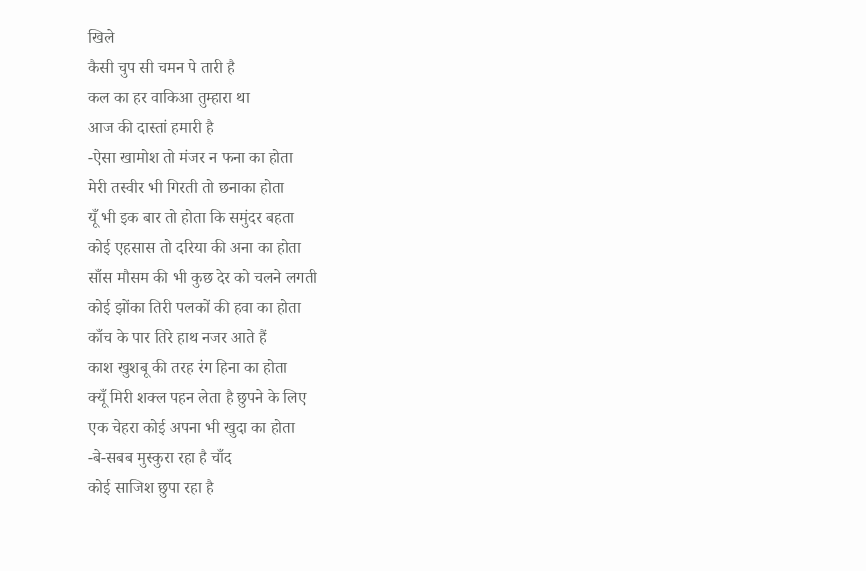खिले
कैसी चुप सी चमन पे तारी है
कल का हर वाकिआ तुम्हारा था
आज की दास्तां हमारी है
-ऐसा खामोश तो मंजर न फना का होता
मेरी तस्वीर भी गिरती तो छनाका होता
यूँ भी इक बार तो होता कि समुंदर बहता
कोई एहसास तो दरिया की अना का होता
साँस मौसम की भी कुछ देर को चलने लगती
कोई झोंका तिरी पलकों की हवा का होता
काँच के पार तिरे हाथ नजर आते हैं
काश खुशबू की तरह रंग हिना का होता
क्यूँ मिरी शक्ल पहन लेता है छुपने के लिए
एक चेहरा कोई अपना भी खुदा का होता
-बे-सबब मुस्कुरा रहा है चाँद
कोई साजिश छुपा रहा है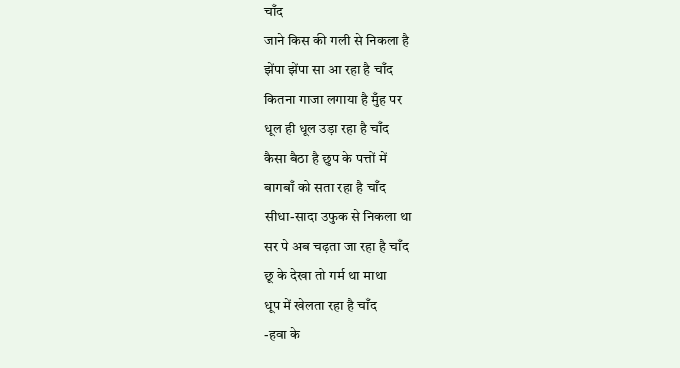चाँद
जाने किस की गली से निकला है
झेंपा झेंपा सा आ रहा है चाँद
कितना गाजा लगाया है मुँह पर
धूल ही धूल उड़ा रहा है चाँद
कैसा बैठा है छुप के पत्तों में
बागबाँ को सता रहा है चाँद
सीधा-सादा उफुक से निकला था
सर पे अब चढ़ता जा रहा है चाँद
छू के देखा तो गर्म था माथा
धूप में खेलता रहा है चाँद
-हवा के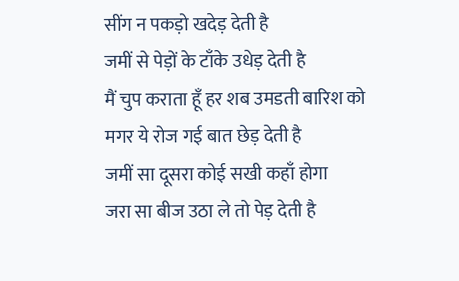सींग न पकड़ो खदेड़ देती है
जमीं से पेड़ों के टाँके उधेड़ देती है
मैं चुप कराता हूँ हर शब उमडती बारिश को
मगर ये रोज गई बात छेड़ देती है
जमीं सा दूसरा कोई सखी कहाँ होगा
जरा सा बीज उठा ले तो पेड़ देती है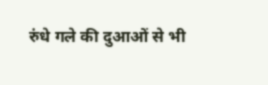रुंधे गले की दुआओं से भी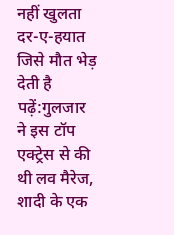नहीं खुलता
दर-ए-हयात जिसे मौत भेड़ देती है
पढ़ें:गुलजार ने इस टॉप एक्ट्रेस से की थी लव मैरेज, शादी के एक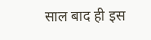साल बाद ही इस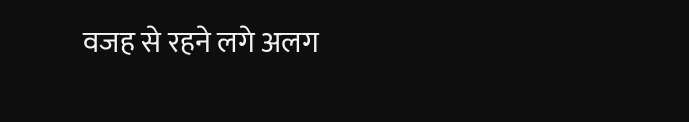वजह से रहने लगे अलग